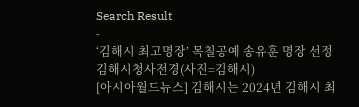Search Result
-
‘김해시 최고명장’ 목칠공예 송유훈 명장 선정
김해시청사전경(사진=김해시)
[아시아월드뉴스] 김해시는 2024년 김해시 최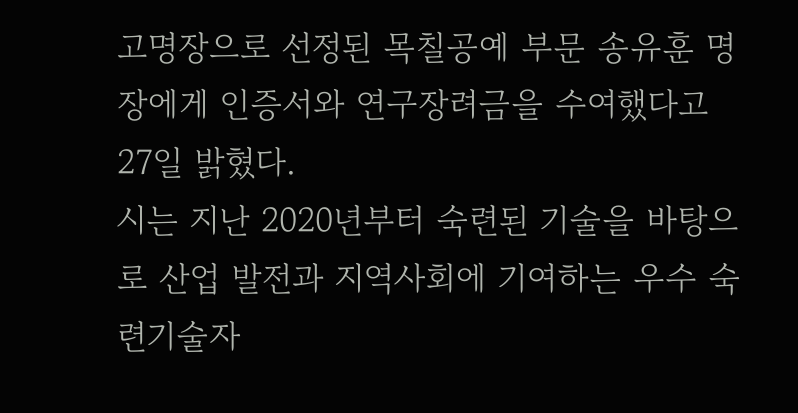고명장으로 선정된 목칠공예 부문 송유훈 명장에게 인증서와 연구장려금을 수여했다고 27일 밝혔다.
시는 지난 2020년부터 숙련된 기술을 바탕으로 산업 발전과 지역사회에 기여하는 우수 숙련기술자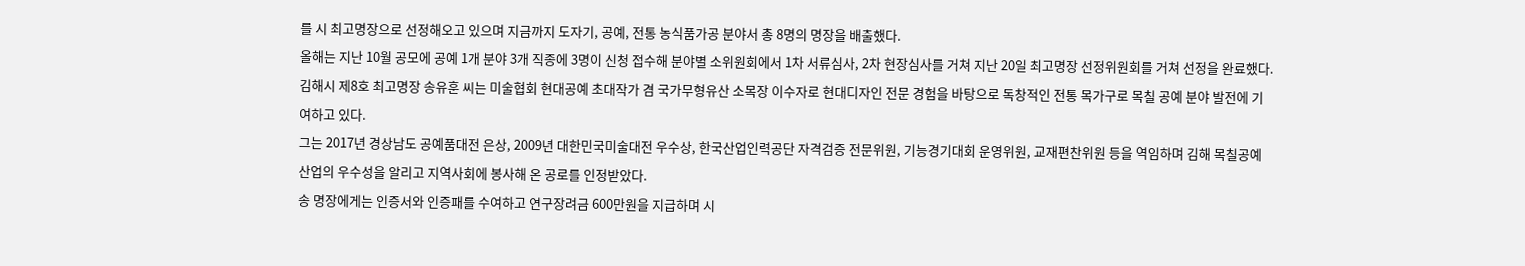를 시 최고명장으로 선정해오고 있으며 지금까지 도자기, 공예, 전통 농식품가공 분야서 총 8명의 명장을 배출했다.
올해는 지난 10월 공모에 공예 1개 분야 3개 직종에 3명이 신청 접수해 분야별 소위원회에서 1차 서류심사, 2차 현장심사를 거쳐 지난 20일 최고명장 선정위원회를 거쳐 선정을 완료했다.
김해시 제8호 최고명장 송유훈 씨는 미술협회 현대공예 초대작가 겸 국가무형유산 소목장 이수자로 현대디자인 전문 경험을 바탕으로 독창적인 전통 목가구로 목칠 공예 분야 발전에 기여하고 있다.
그는 2017년 경상남도 공예품대전 은상, 2009년 대한민국미술대전 우수상, 한국산업인력공단 자격검증 전문위원, 기능경기대회 운영위원, 교재편찬위원 등을 역임하며 김해 목칠공예산업의 우수성을 알리고 지역사회에 봉사해 온 공로를 인정받았다.
송 명장에게는 인증서와 인증패를 수여하고 연구장려금 600만원을 지급하며 시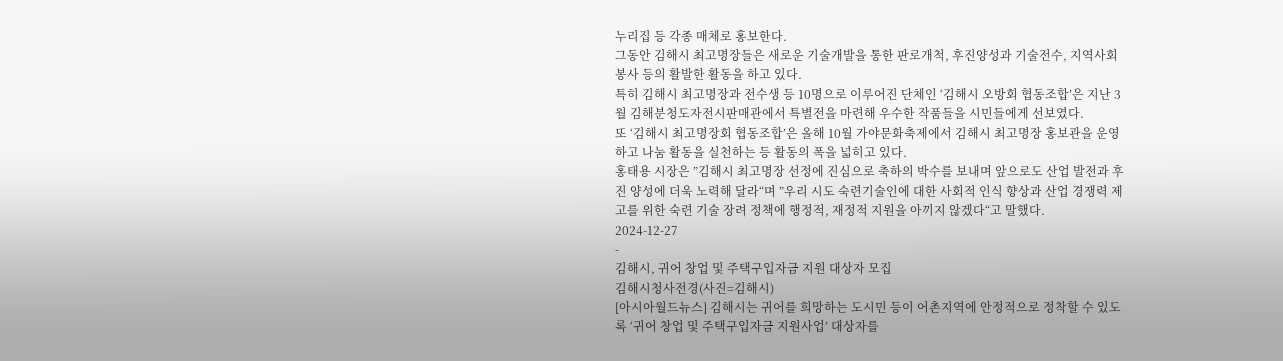누리집 등 각종 매체로 홍보한다.
그동안 김해시 최고명장들은 새로운 기술개발을 통한 판로개척, 후진양성과 기술전수, 지역사회 봉사 등의 활발한 활동을 하고 있다.
특히 김해시 최고명장과 전수생 등 10명으로 이루어진 단체인 ‘김해시 오방회 협동조합’은 지난 3월 김해분청도자전시판매관에서 특별전을 마련해 우수한 작품들을 시민들에게 선보였다.
또 ‘김해시 최고명장회 협동조합’은 올해 10월 가야문화축제에서 김해시 최고명장 홍보관을 운영하고 나눔 활동을 실천하는 등 활동의 폭을 넓히고 있다.
홍태용 시장은 ”김해시 최고명장 선정에 진심으로 축하의 박수를 보내며 앞으로도 산업 발전과 후진 양성에 더욱 노력해 달라“며 ”우리 시도 숙련기술인에 대한 사회적 인식 향상과 산업 경쟁력 제고를 위한 숙련 기술 장려 정책에 행정적, 재정적 지원을 아끼지 않겠다“고 말했다.
2024-12-27
-
김해시, 귀어 창업 및 주택구입자금 지원 대상자 모집
김해시청사전경(사진=김해시)
[아시아월드뉴스] 김해시는 귀어를 희망하는 도시민 등이 어촌지역에 안정적으로 정착할 수 있도록 ‘귀어 창업 및 주택구입자금 지원사업’ 대상자를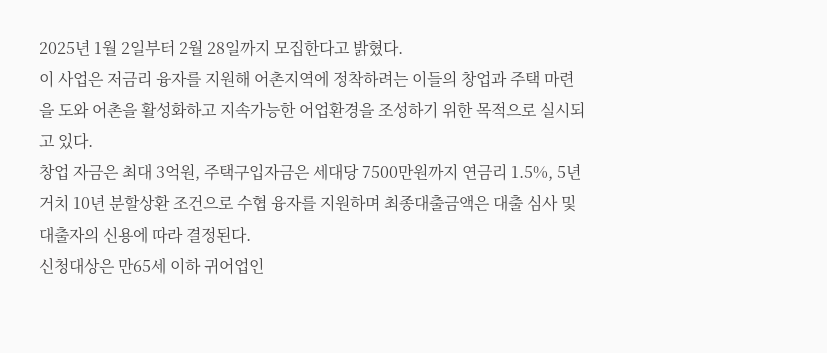2025년 1월 2일부터 2월 28일까지 모집한다고 밝혔다.
이 사업은 저금리 융자를 지원해 어촌지역에 정착하려는 이들의 창업과 주택 마련을 도와 어촌을 활성화하고 지속가능한 어업환경을 조성하기 위한 목적으로 실시되고 있다.
창업 자금은 최대 3억원, 주택구입자금은 세대당 7500만원까지 연금리 1.5%, 5년 거치 10년 분할상환 조건으로 수협 융자를 지원하며 최종대출금액은 대출 심사 및 대출자의 신용에 따라 결정된다.
신청대상은 만65세 이하 귀어업인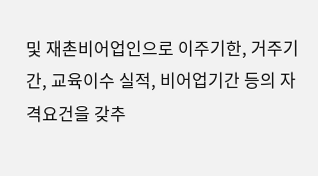및 재촌비어업인으로 이주기한, 거주기간, 교육이수 실적, 비어업기간 등의 자격요건을 갖추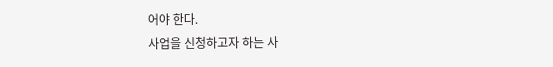어야 한다.
사업을 신청하고자 하는 사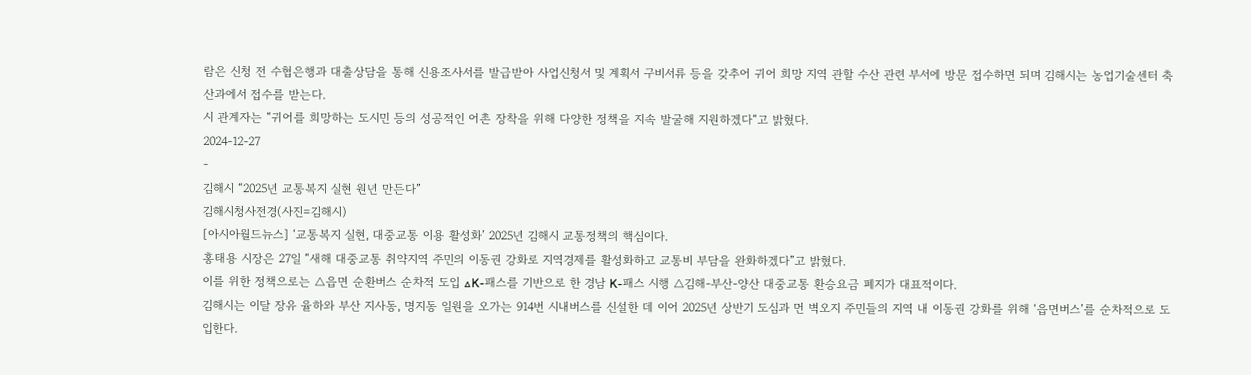람은 신청 전 수협은행과 대출상담을 통해 신용조사서를 발급받아 사업신청서 및 계획서 구비서류 등을 갖추어 귀어 희망 지역 관할 수산 관련 부서에 방문 접수하면 되며 김해시는 농업기술센터 축산과에서 접수를 받는다.
시 관계자는 “귀어를 희망하는 도시민 등의 성공적인 어촌 장착을 위해 다양한 정책을 지속 발굴해 지원하겠다“고 밝혔다.
2024-12-27
-
김해시 “2025년 교통복지 실현 원년 만든다”
김해시청사전경(사진=김해시)
[아시아월드뉴스] ‘교통복지 실현, 대중교통 이용 활성화’ 2025년 김해시 교통정책의 핵심이다.
홍태용 시장은 27일 “새해 대중교통 취약지역 주민의 이동권 강화로 지역경제를 활성화하고 교통비 부담을 완화하겠다”고 밝혔다.
이를 위한 정책으로는 △읍면 순환버스 순차적 도입 △K-패스를 기반으로 한 경남 K-패스 시행 △김해-부산-양산 대중교통 환승요금 폐지가 대표적이다.
김해시는 이달 장유 율하와 부산 지사동, 명지동 일원을 오가는 914번 시내버스를 신설한 데 이어 2025년 상반기 도심과 먼 벽오지 주민들의 지역 내 이동권 강화를 위해 ‘읍면버스’를 순차적으로 도입한다.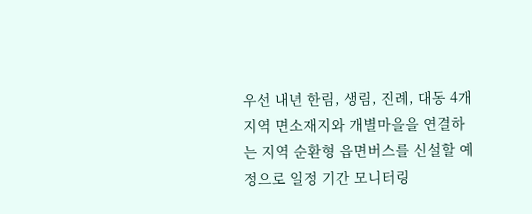우선 내년 한림, 생림, 진례, 대동 4개 지역 면소재지와 개별마을을 연결하는 지역 순환형 읍면버스를 신설할 예정으로 일정 기간 모니터링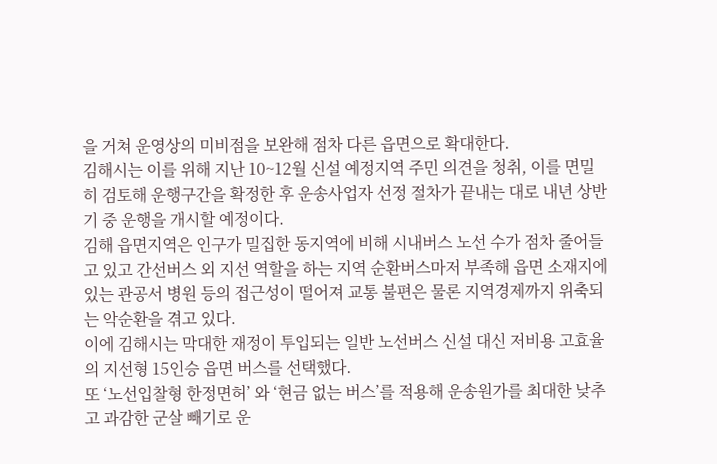을 거쳐 운영상의 미비점을 보완해 점차 다른 읍면으로 확대한다.
김해시는 이를 위해 지난 10~12월 신설 예정지역 주민 의견을 청취, 이를 면밀히 검토해 운행구간을 확정한 후 운송사업자 선정 절차가 끝내는 대로 내년 상반기 중 운행을 개시할 예정이다.
김해 읍면지역은 인구가 밀집한 동지역에 비해 시내버스 노선 수가 점차 줄어들고 있고 간선버스 외 지선 역할을 하는 지역 순환버스마저 부족해 읍면 소재지에 있는 관공서 병원 등의 접근성이 떨어져 교통 불편은 물론 지역경제까지 위축되는 악순환을 겪고 있다.
이에 김해시는 막대한 재정이 투입되는 일반 노선버스 신설 대신 저비용 고효율의 지선형 15인승 읍면 버스를 선택했다.
또 ‘노선입찰형 한정면허’ 와 ‘현금 없는 버스’를 적용해 운송원가를 최대한 낮추고 과감한 군살 빼기로 운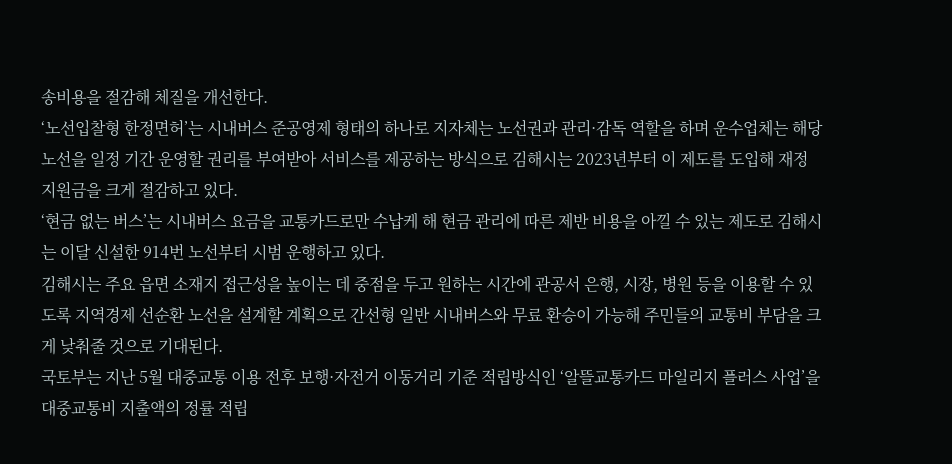송비용을 절감해 체질을 개선한다.
‘노선입찰형 한정면허’는 시내버스 준공영제 형태의 하나로 지자체는 노선권과 관리·감독 역할을 하며 운수업체는 해당 노선을 일정 기간 운영할 권리를 부여받아 서비스를 제공하는 방식으로 김해시는 2023년부터 이 제도를 도입해 재정지원금을 크게 절감하고 있다.
‘현금 없는 버스’는 시내버스 요금을 교통카드로만 수납케 해 현금 관리에 따른 제반 비용을 아낄 수 있는 제도로 김해시는 이달 신설한 914번 노선부터 시범 운행하고 있다.
김해시는 주요 읍면 소재지 접근성을 높이는 데 중점을 두고 원하는 시간에 관공서 은행, 시장, 병원 등을 이용할 수 있도록 지역경제 선순환 노선을 설계할 계획으로 간선형 일반 시내버스와 무료 환승이 가능해 주민들의 교통비 부담을 크게 낮춰줄 것으로 기대된다.
국토부는 지난 5월 대중교통 이용 전후 보행·자전거 이동거리 기준 적립방식인 ‘알뜰교통카드 마일리지 플러스 사업’을 대중교통비 지출액의 정률 적립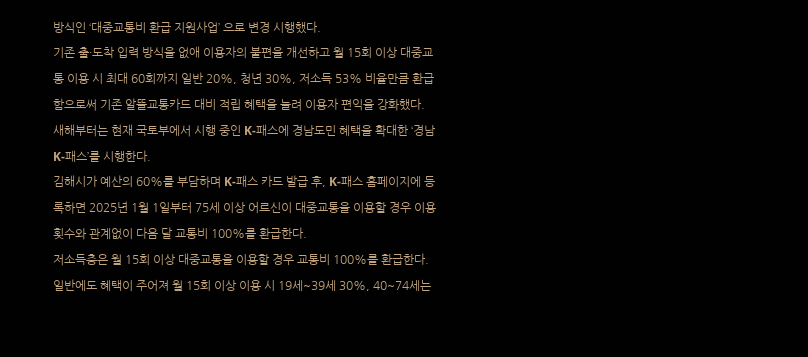방식인 ‘대중교통비 환급 지원사업’ 으로 변경 시행했다.
기존 출·도착 입력 방식을 없애 이용자의 불편을 개선하고 월 15회 이상 대중교통 이용 시 최대 60회까지 일반 20%, 청년 30%, 저소득 53% 비율만큼 환급함으로써 기존 알뜰교통카드 대비 적립 혜택을 늘려 이용자 편익을 강화했다.
새해부터는 현재 국토부에서 시행 중인 K-패스에 경남도민 혜택을 확대한 ‘경남 K-패스’를 시행한다.
김해시가 예산의 60%를 부담하며 K-패스 카드 발급 후, K-패스 홈페이지에 등록하면 2025년 1월 1일부터 75세 이상 어르신이 대중교통을 이용할 경우 이용 횟수와 관계없이 다음 달 교통비 100%를 환급한다.
저소득층은 월 15회 이상 대중교통을 이용할 경우 교통비 100%를 환급한다.
일반에도 혜택이 주어져 월 15회 이상 이용 시 19세~39세 30%, 40~74세는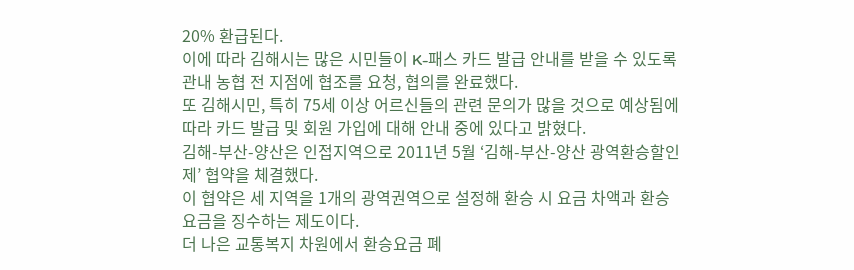20% 환급된다.
이에 따라 김해시는 많은 시민들이 K-패스 카드 발급 안내를 받을 수 있도록 관내 농협 전 지점에 협조를 요청, 협의를 완료했다.
또 김해시민, 특히 75세 이상 어르신들의 관련 문의가 많을 것으로 예상됨에 따라 카드 발급 및 회원 가입에 대해 안내 중에 있다고 밝혔다.
김해-부산-양산은 인접지역으로 2011년 5월 ‘김해-부산-양산 광역환승할인제’ 협약을 체결했다.
이 협약은 세 지역을 1개의 광역권역으로 설정해 환승 시 요금 차액과 환승요금을 징수하는 제도이다.
더 나은 교통복지 차원에서 환승요금 폐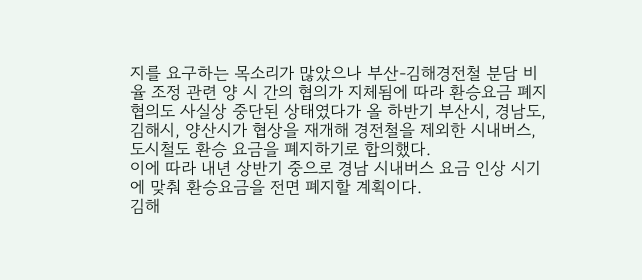지를 요구하는 목소리가 많았으나 부산-김해경전철 분담 비율 조정 관련 양 시 간의 협의가 지체됨에 따라 환승요금 폐지 협의도 사실상 중단된 상태였다가 올 하반기 부산시, 경남도, 김해시, 양산시가 협상을 재개해 경전철을 제외한 시내버스, 도시철도 환승 요금을 폐지하기로 합의했다.
이에 따라 내년 상반기 중으로 경남 시내버스 요금 인상 시기에 맞춰 환승요금을 전면 폐지할 계획이다.
김해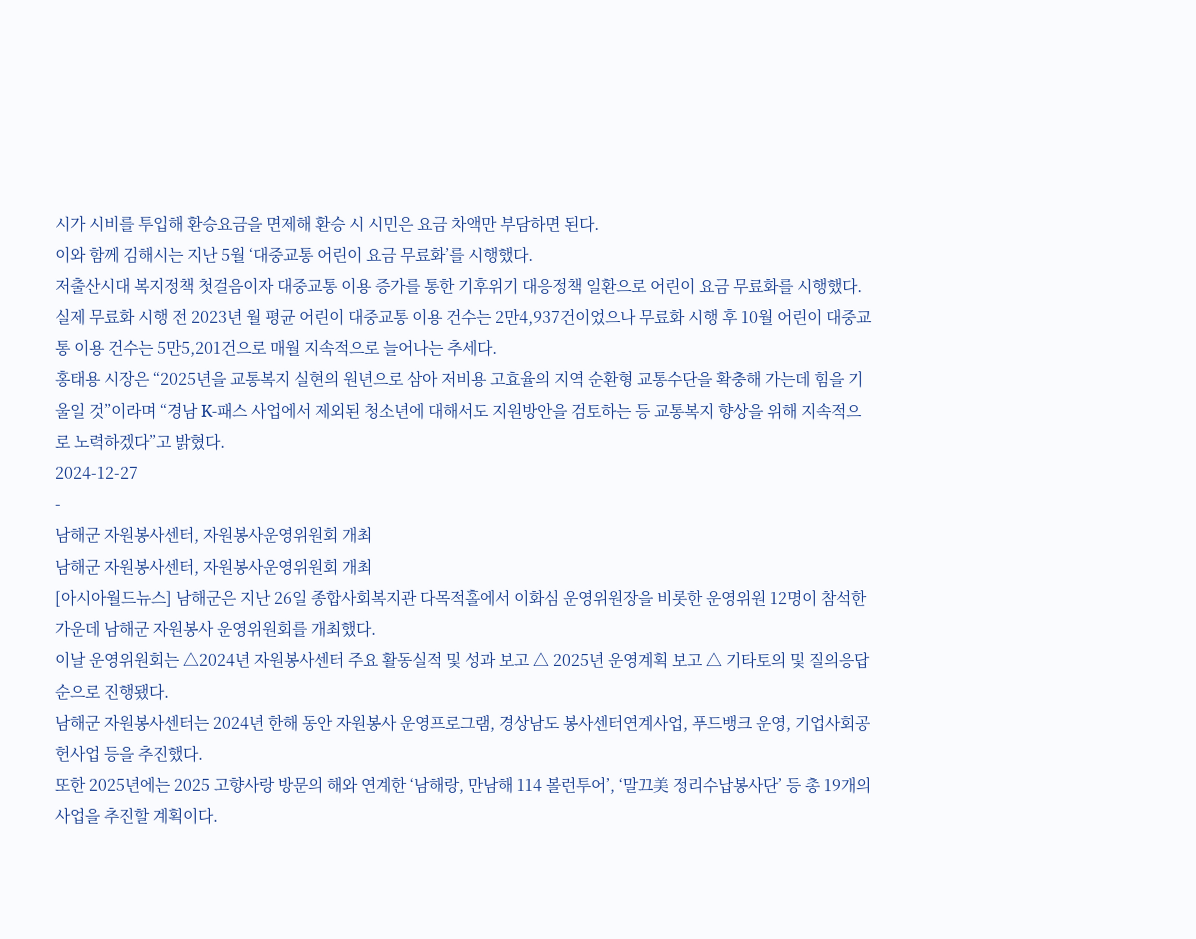시가 시비를 투입해 환승요금을 면제해 환승 시 시민은 요금 차액만 부담하면 된다.
이와 함께 김해시는 지난 5월 ‘대중교통 어린이 요금 무료화’를 시행했다.
저출산시대 복지정책 첫걸음이자 대중교통 이용 증가를 통한 기후위기 대응정책 일환으로 어린이 요금 무료화를 시행했다.
실제 무료화 시행 전 2023년 월 평균 어린이 대중교통 이용 건수는 2만4,937건이었으나 무료화 시행 후 10월 어린이 대중교통 이용 건수는 5만5,201건으로 매월 지속적으로 늘어나는 추세다.
홍태용 시장은 “2025년을 교통복지 실현의 원년으로 삼아 저비용 고효율의 지역 순환형 교통수단을 확충해 가는데 힘을 기울일 것”이라며 “경남 K-패스 사업에서 제외된 청소년에 대해서도 지원방안을 검토하는 등 교통복지 향상을 위해 지속적으로 노력하겠다”고 밝혔다.
2024-12-27
-
남해군 자원봉사센터, 자원봉사운영위원회 개최
남해군 자원봉사센터, 자원봉사운영위원회 개최
[아시아월드뉴스] 남해군은 지난 26일 종합사회복지관 다목적홀에서 이화심 운영위원장을 비롯한 운영위원 12명이 참석한 가운데 남해군 자원봉사 운영위원회를 개최했다.
이날 운영위원회는 △2024년 자원봉사센터 주요 활동실적 및 성과 보고 △ 2025년 운영계획 보고 △ 기타토의 및 질의응답 순으로 진행됐다.
남해군 자원봉사센터는 2024년 한해 동안 자원봉사 운영프로그램, 경상남도 봉사센터연계사업, 푸드뱅크 운영, 기업사회공헌사업 등을 추진했다.
또한 2025년에는 2025 고향사랑 방문의 해와 연계한 ‘남해랑, 만남해 114 볼런투어’, ‘말끄美 정리수납봉사단’ 등 총 19개의 사업을 추진할 계획이다.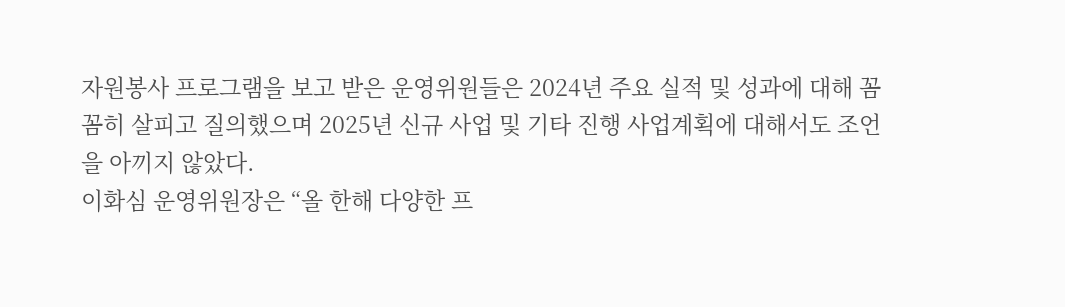자원봉사 프로그램을 보고 받은 운영위원들은 2024년 주요 실적 및 성과에 대해 꼼꼼히 살피고 질의했으며 2025년 신규 사업 및 기타 진행 사업계획에 대해서도 조언을 아끼지 않았다.
이화심 운영위원장은 “올 한해 다양한 프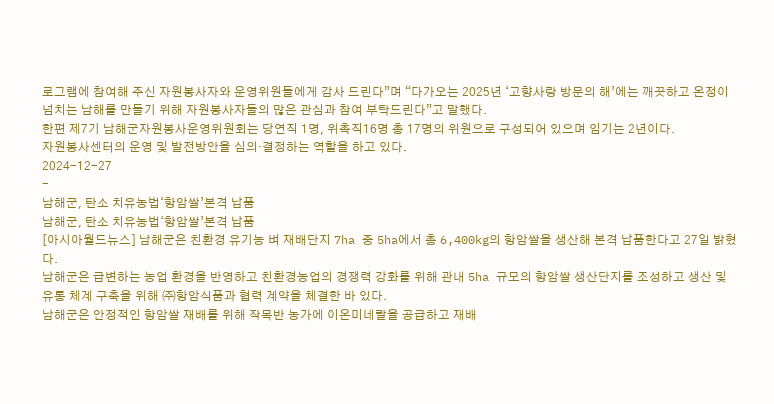로그램에 참여해 주신 자원봉사자와 운영위원들에게 감사 드린다”며 “다가오는 2025년 ‘고향사랑 방문의 해’에는 깨끗하고 온정이 넘치는 남해를 만들기 위해 자원봉사자들의 많은 관심과 참여 부탁드린다”고 말했다.
한편 제7기 남해군자원봉사운영위원회는 당연직 1명, 위촉직16명 총 17명의 위원으로 구성되어 있으며 임기는 2년이다.
자원봉사센터의 운영 및 발전방안을 심의·결정하는 역할을 하고 있다.
2024-12-27
-
남해군, 탄소 치유농법‘항암쌀’본격 납품
남해군, 탄소 치유농법‘항암쌀’본격 납품
[아시아월드뉴스] 남해군은 친환경 유기농 벼 재배단지 7ha 중 5ha에서 총 6,400kg의 항암쌀을 생산해 본격 납품한다고 27일 밝혔다.
남해군은 급변하는 농업 환경을 반영하고 친환경농업의 경쟁력 강화를 위해 관내 5ha 규모의 항암쌀 생산단지를 조성하고 생산 및 유통 체계 구축을 위해 ㈜항암식품과 협력 계약을 체결한 바 있다.
남해군은 안정적인 항암쌀 재배를 위해 작목반 농가에 이온미네랄을 공급하고 재배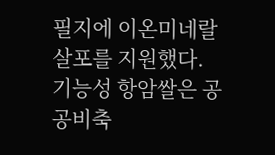필지에 이온미네랄 살포를 지원했다.
기능성 항암쌀은 공공비축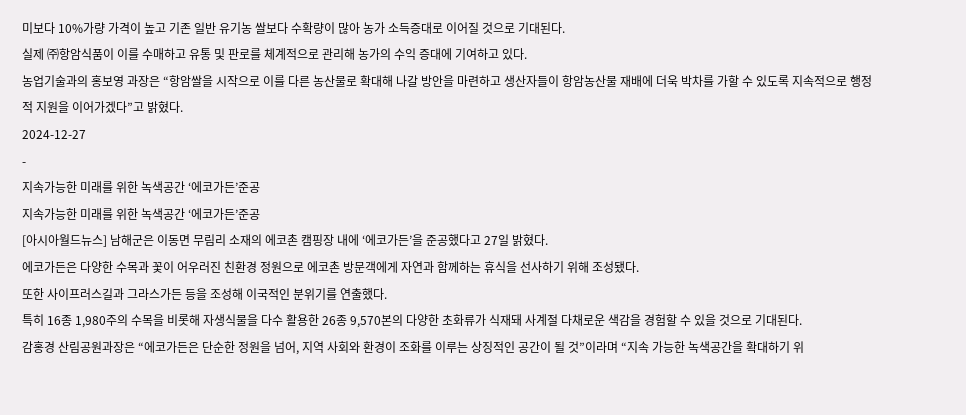미보다 10%가량 가격이 높고 기존 일반 유기농 쌀보다 수확량이 많아 농가 소득증대로 이어질 것으로 기대된다.
실제 ㈜항암식품이 이를 수매하고 유통 및 판로를 체계적으로 관리해 농가의 수익 증대에 기여하고 있다.
농업기술과의 홍보영 과장은 “항암쌀을 시작으로 이를 다른 농산물로 확대해 나갈 방안을 마련하고 생산자들이 항암농산물 재배에 더욱 박차를 가할 수 있도록 지속적으로 행정적 지원을 이어가겠다”고 밝혔다.
2024-12-27
-
지속가능한 미래를 위한 녹색공간 ‘에코가든’준공
지속가능한 미래를 위한 녹색공간 ‘에코가든’준공
[아시아월드뉴스] 남해군은 이동면 무림리 소재의 에코촌 캠핑장 내에 ‘에코가든’을 준공했다고 27일 밝혔다.
에코가든은 다양한 수목과 꽃이 어우러진 친환경 정원으로 에코촌 방문객에게 자연과 함께하는 휴식을 선사하기 위해 조성됐다.
또한 사이프러스길과 그라스가든 등을 조성해 이국적인 분위기를 연출했다.
특히 16종 1,980주의 수목을 비롯해 자생식물을 다수 활용한 26종 9,570본의 다양한 초화류가 식재돼 사계절 다채로운 색감을 경험할 수 있을 것으로 기대된다.
감홍경 산림공원과장은 “에코가든은 단순한 정원을 넘어, 지역 사회와 환경이 조화를 이루는 상징적인 공간이 될 것”이라며 “지속 가능한 녹색공간을 확대하기 위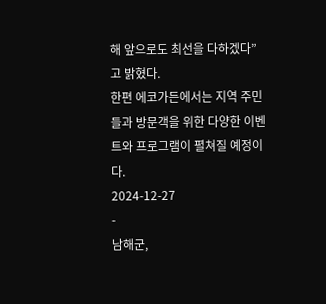해 앞으로도 최선을 다하겠다”고 밝혔다.
한편 에코가든에서는 지역 주민들과 방문객을 위한 다양한 이벤트와 프로그램이 펼쳐질 예정이다.
2024-12-27
-
남해군,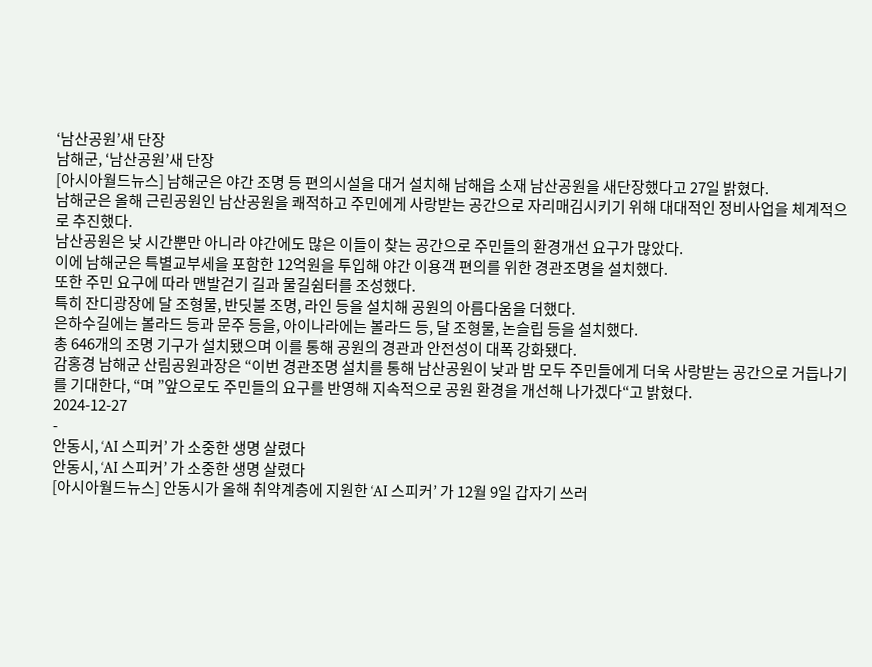‘남산공원’새 단장
남해군, ‘남산공원’새 단장
[아시아월드뉴스] 남해군은 야간 조명 등 편의시설을 대거 설치해 남해읍 소재 남산공원을 새단장했다고 27일 밝혔다.
남해군은 올해 근린공원인 남산공원을 쾌적하고 주민에게 사랑받는 공간으로 자리매김시키기 위해 대대적인 정비사업을 체계적으로 추진했다.
남산공원은 낮 시간뿐만 아니라 야간에도 많은 이들이 찾는 공간으로 주민들의 환경개선 요구가 많았다.
이에 남해군은 특별교부세을 포함한 12억원을 투입해 야간 이용객 편의를 위한 경관조명을 설치했다.
또한 주민 요구에 따라 맨발걷기 길과 물길쉼터를 조성했다.
특히 잔디광장에 달 조형물, 반딧불 조명, 라인 등을 설치해 공원의 아름다움을 더했다.
은하수길에는 볼라드 등과 문주 등을, 아이나라에는 볼라드 등, 달 조형물, 논슬립 등을 설치했다.
총 646개의 조명 기구가 설치됐으며 이를 통해 공원의 경관과 안전성이 대폭 강화됐다.
감홍경 남해군 산림공원과장은 “이번 경관조명 설치를 통해 남산공원이 낮과 밤 모두 주민들에게 더욱 사랑받는 공간으로 거듭나기를 기대한다, “며 ”앞으로도 주민들의 요구를 반영해 지속적으로 공원 환경을 개선해 나가겠다“고 밝혔다.
2024-12-27
-
안동시, ‘AI 스피커’ 가 소중한 생명 살렸다
안동시, ‘AI 스피커’ 가 소중한 생명 살렸다
[아시아월드뉴스] 안동시가 올해 취약계층에 지원한 ‘AI 스피커’ 가 12월 9일 갑자기 쓰러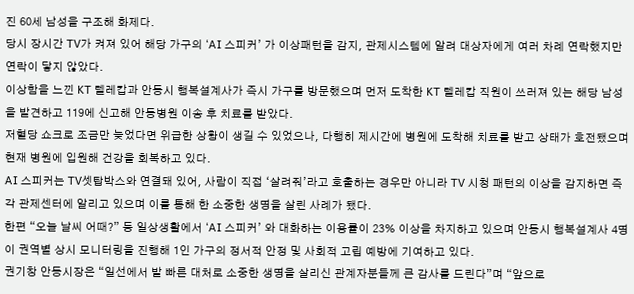진 60세 남성을 구조해 화제다.
당시 장시간 TV가 켜져 있어 해당 가구의 ‘AI 스피커’ 가 이상패턴을 감지, 관제시스템에 알려 대상자에게 여러 차례 연락했지만 연락이 닿지 않았다.
이상함을 느낀 KT 텔레캅과 안동시 행복설계사가 즉시 가구를 방문했으며 먼저 도착한 KT 텔레캅 직원이 쓰러져 있는 해당 남성을 발견하고 119에 신고해 안동병원 이송 후 치료를 받았다.
저혈당 쇼크로 조금만 늦었다면 위급한 상황이 생길 수 있었으나, 다행히 제시간에 병원에 도착해 치료를 받고 상태가 호전됐으며 현재 병원에 입원해 건강을 회복하고 있다.
AI 스피커는 TV셋탑박스와 연결돼 있어, 사람이 직접 ‘살려줘’라고 호출하는 경우만 아니라 TV 시청 패턴의 이상을 감지하면 즉각 관제센터에 알리고 있으며 이를 통해 한 소중한 생명을 살린 사례가 됐다.
한편 “오늘 날씨 어때?” 등 일상생활에서 ‘AI 스피커’ 와 대화하는 이용률이 23% 이상을 차지하고 있으며 안동시 행복설계사 4명이 권역별 상시 모니터링을 진행해 1인 가구의 정서적 안정 및 사회적 고립 예방에 기여하고 있다.
권기창 안동시장은 “일선에서 발 빠른 대처로 소중한 생명을 살리신 관계자분들께 큰 감사를 드린다”며 “앞으로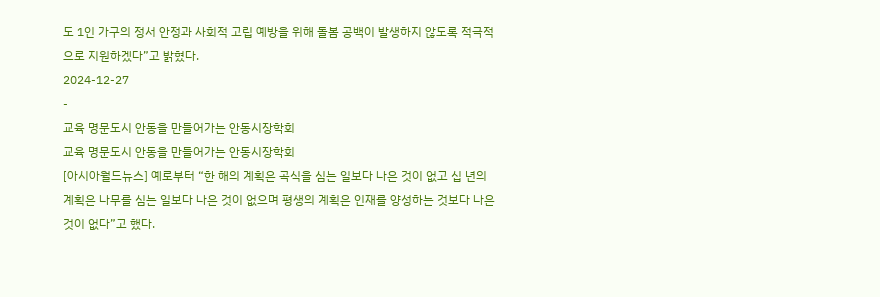도 1인 가구의 정서 안정과 사회적 고립 예방을 위해 돌봄 공백이 발생하지 않도록 적극적으로 지원하겠다”고 밝혔다.
2024-12-27
-
교육 명문도시 안동을 만들어가는 안동시장학회
교육 명문도시 안동을 만들어가는 안동시장학회
[아시아월드뉴스] 예로부터 “한 해의 계획은 곡식을 심는 일보다 나은 것이 없고 십 년의 계획은 나무를 심는 일보다 나은 것이 없으며 평생의 계획은 인재를 양성하는 것보다 나은 것이 없다”고 했다.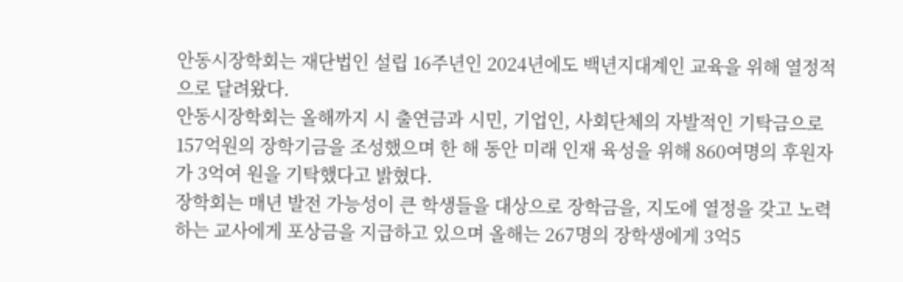안동시장학회는 재단법인 설립 16주년인 2024년에도 백년지대계인 교육을 위해 열정적으로 달려왔다.
안동시장학회는 올해까지 시 출연금과 시민, 기업인, 사회단체의 자발적인 기탁금으로 157억원의 장학기금을 조성했으며 한 해 동안 미래 인재 육성을 위해 860여명의 후원자가 3억여 원을 기탁했다고 밝혔다.
장학회는 매년 발전 가능성이 큰 학생들을 대상으로 장학금을, 지도에 열정을 갖고 노력하는 교사에게 포상금을 지급하고 있으며 올해는 267명의 장학생에게 3억5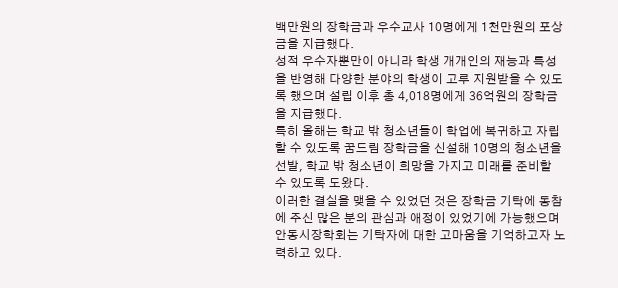백만원의 장학금과 우수교사 10명에게 1천만원의 포상금을 지급했다.
성적 우수자뿐만이 아니라 학생 개개인의 재능과 특성을 반영해 다양한 분야의 학생이 고루 지원받을 수 있도록 했으며 설립 이후 총 4,018명에게 36억원의 장학금을 지급했다.
특히 올해는 학교 밖 청소년들이 학업에 복귀하고 자립할 수 있도록 꿈드림 장학금을 신설해 10명의 청소년을 선발, 학교 밖 청소년이 희망을 가지고 미래를 준비할 수 있도록 도왔다.
이러한 결실을 맺을 수 있었던 것은 장학금 기탁에 동참에 주신 많은 분의 관심과 애정이 있었기에 가능했으며 안동시장학회는 기탁자에 대한 고마움을 기억하고자 노력하고 있다.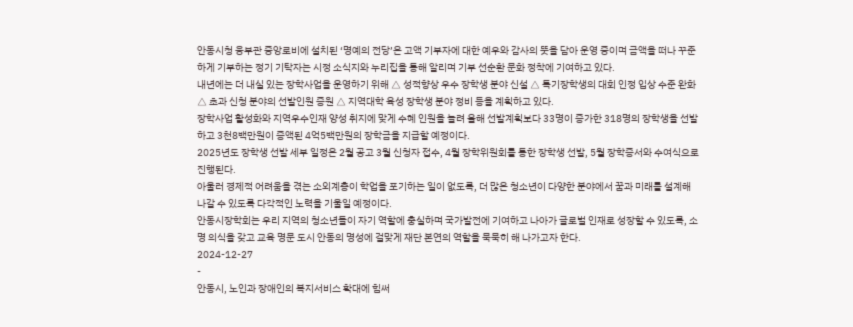안동시청 웅부관 중앙로비에 설치된 ‘명예의 전당’은 고액 기부자에 대한 예우와 감사의 뜻을 담아 운영 중이며 금액을 떠나 꾸준하게 기부하는 정기 기탁자는 시정 소식지와 누리집을 통해 알리며 기부 선순환 문화 정착에 기여하고 있다.
내년에는 더 내실 있는 장학사업을 운영하기 위해 △ 성적향상 우수 장학생 분야 신설 △ 특기장학생의 대회 인정 입상 수준 완화 △ 초과 신청 분야의 선발인원 증원 △ 지역대학 육성 장학생 분야 정비 등을 계획하고 있다.
장학사업 활성화와 지역우수인재 양성 취지에 맞게 수혜 인원을 늘려 올해 선발계획보다 33명이 증가한 318명의 장학생을 선발하고 3천8백만원이 증액된 4억5백만원의 장학금을 지급할 예정이다.
2025년도 장학생 선발 세부 일정은 2월 공고 3월 신청자 접수, 4월 장학위원회를 통한 장학생 선발, 5월 장학증서와 수여식으로 진행된다.
아울러 경제적 어려움을 겪는 소외계층이 학업을 포기하는 일이 없도록, 더 많은 청소년이 다양한 분야에서 꿈과 미래를 설계해 나갈 수 있도록 다각적인 노력을 기울일 예정이다.
안동시장학회는 우리 지역의 청소년들이 자기 역할에 충실하며 국가발전에 기여하고 나아가 글로벌 인재로 성장할 수 있도록, 소명 의식을 갖고 교육 명문 도시 안동의 명성에 걸맞게 재단 본연의 역할을 묵묵히 해 나가고자 한다.
2024-12-27
-
안동시, 노인과 장애인의 복지서비스 확대에 힘써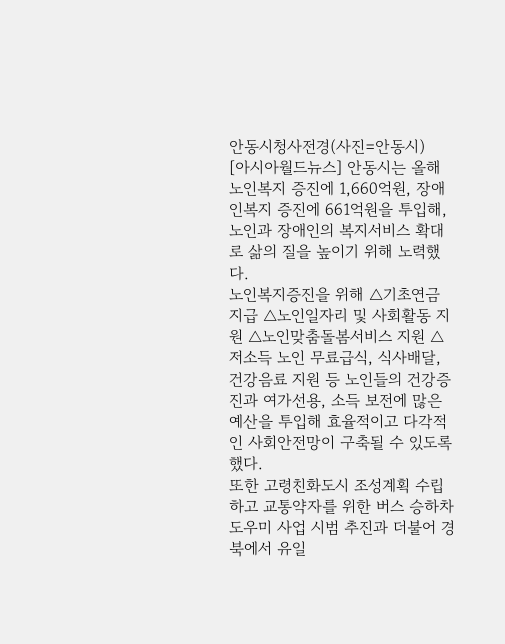안동시청사전경(사진=안동시)
[아시아월드뉴스] 안동시는 올해 노인복지 증진에 1,660억원, 장애인복지 증진에 661억원을 투입해, 노인과 장애인의 복지서비스 확대로 삶의 질을 높이기 위해 노력했다.
노인복지증진을 위해 △기초연금 지급 △노인일자리 및 사회활동 지원 △노인맞춤돌봄서비스 지원 △저소득 노인 무료급식, 식사배달, 건강음료 지원 등 노인들의 건강증진과 여가선용, 소득 보전에 많은 예산을 투입해 효율적이고 다각적인 사회안전망이 구축될 수 있도록 했다.
또한 고령친화도시 조성계획 수립하고 교통약자를 위한 버스 승하차 도우미 사업 시범 추진과 더불어 경북에서 유일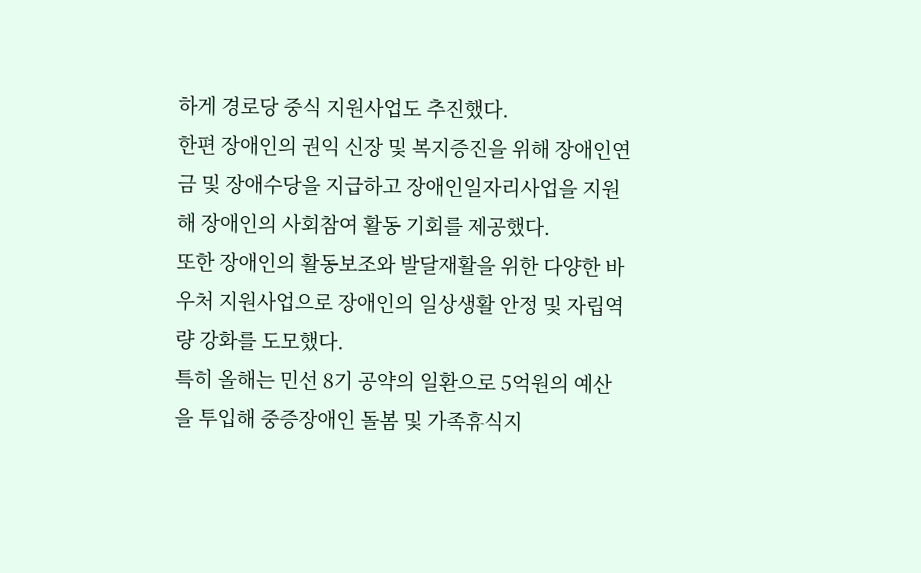하게 경로당 중식 지원사업도 추진했다.
한편 장애인의 권익 신장 및 복지증진을 위해 장애인연금 및 장애수당을 지급하고 장애인일자리사업을 지원해 장애인의 사회참여 활동 기회를 제공했다.
또한 장애인의 활동보조와 발달재활을 위한 다양한 바우처 지원사업으로 장애인의 일상생활 안정 및 자립역량 강화를 도모했다.
특히 올해는 민선 8기 공약의 일환으로 5억원의 예산을 투입해 중증장애인 돌봄 및 가족휴식지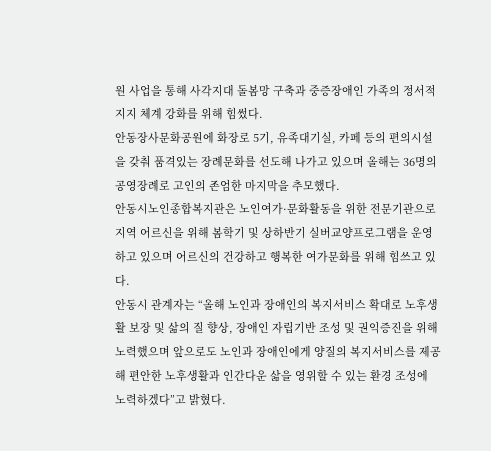원 사업을 통해 사각지대 돌봄망 구축과 중증장애인 가족의 정서적 지지 체계 강화를 위해 힘썼다.
안동장사문화공원에 화장로 5기, 유족대기실, 카페 등의 편의시설을 갖춰 품격있는 장례문화를 선도해 나가고 있으며 올해는 36명의 공영장례로 고인의 존엄한 마지막을 추모했다.
안동시노인종합복지관은 노인여가·문화활동을 위한 전문기관으로 지역 어르신을 위해 봄학기 및 상하반기 실버교양프로그램을 운영하고 있으며 어르신의 건강하고 행복한 여가문화를 위해 힘쓰고 있다.
안동시 관계자는 “올해 노인과 장애인의 복지서비스 확대로 노후생활 보장 및 삶의 질 향상, 장애인 자립기반 조성 및 권익증진을 위해 노력했으며 앞으로도 노인과 장애인에게 양질의 복지서비스를 제공해 편안한 노후생활과 인간다운 삶을 영위할 수 있는 환경 조성에 노력하겠다”고 밝혔다.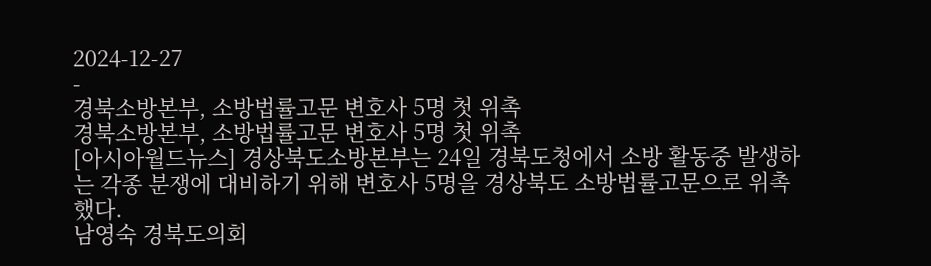2024-12-27
-
경북소방본부, 소방법률고문 변호사 5명 첫 위촉
경북소방본부, 소방법률고문 변호사 5명 첫 위촉
[아시아월드뉴스] 경상북도소방본부는 24일 경북도청에서 소방 활동중 발생하는 각종 분쟁에 대비하기 위해 변호사 5명을 경상북도 소방법률고문으로 위촉했다.
남영숙 경북도의회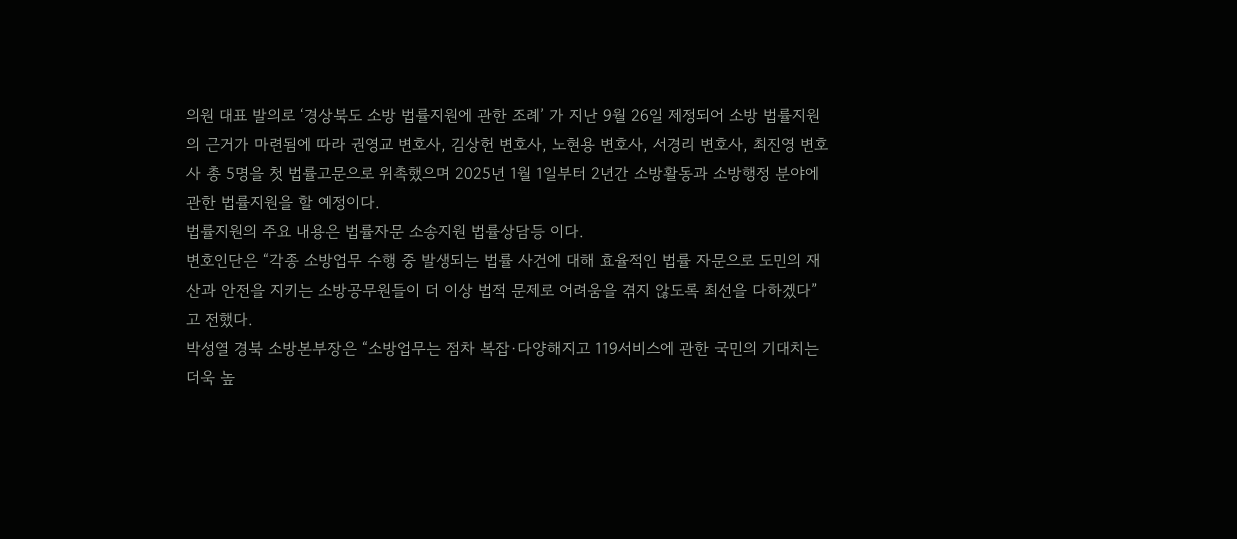의원 대표 발의로 ‘경상북도 소방 법률지원에 관한 조례’ 가 지난 9월 26일 제정되어 소방 법률지원의 근거가 마련됨에 따라 권영교 변호사, 김상헌 변호사, 노현용 변호사, 서경리 변호사, 최진영 변호사 총 5명을 첫 법률고문으로 위촉했으며 2025년 1월 1일부터 2년간 소방활동과 소방행정 분야에 관한 법률지원을 할 예정이다.
법률지원의 주요 내용은 법률자문 소송지원 법률상담등 이다.
변호인단은 “각종 소방업무 수행 중 발생되는 법률 사건에 대해 효율적인 법률 자문으로 도민의 재산과 안전을 지키는 소방공무원들이 더 이상 법적 문제로 어려움을 겪지 않도록 최선을 다하겠다”고 전했다.
박성열 경북 소방본부장은 “소방업무는 점차 복잡·다양해지고 119서비스에 관한 국민의 기대치는 더욱 높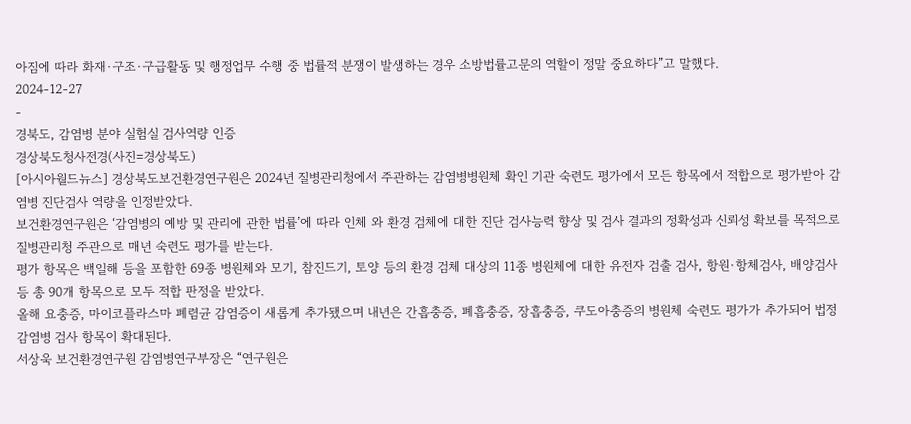아짐에 따라 화재·구조·구급활동 및 행정업무 수행 중 법률적 분쟁이 발생하는 경우 소방법률고문의 역할이 정말 중요하다”고 말했다.
2024-12-27
-
경북도, 감염병 분야 실험실 검사역량 인증
경상북도청사전경(사진=경상북도)
[아시아월드뉴스] 경상북도보건환경연구원은 2024년 질병관리청에서 주관하는 감염병병원체 확인 기관 숙련도 평가에서 모든 항목에서 적합으로 평가받아 감염병 진단검사 역량을 인정받았다.
보건환경연구원은 ‘감염병의 예방 및 관리에 관한 법률’에 따라 인체 와 환경 검체에 대한 진단 검사능력 향상 및 검사 결과의 정확성과 신뢰성 확보를 목적으로 질병관리청 주관으로 매년 숙련도 평가를 받는다.
평가 항목은 백일해 등을 포함한 69종 병원체와 모기, 참진드기, 토양 등의 환경 검체 대상의 11종 병원체에 대한 유전자 검출 검사, 항원·항체검사, 배양검사 등 총 90개 항목으로 모두 적합 판정을 받았다.
올해 요충증, 마이코플라스마 폐렴균 감염증이 새롭게 추가됐으며 내년은 간흡충증, 폐흡충증, 장흡충증, 쿠도아충증의 병원체 숙련도 평가가 추가되어 법정감염병 검사 항목이 확대된다.
서상욱 보건환경연구원 감염병연구부장은 “연구원은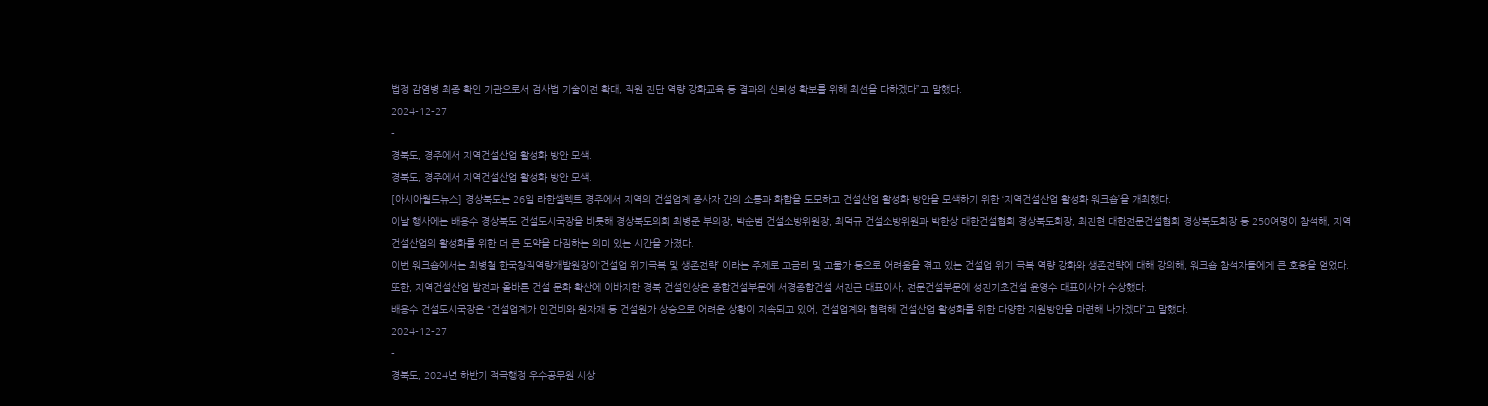법정 감염병 최종 확인 기관으로서 검사법 기술이전 확대, 직원 진단 역량 강화교육 등 결과의 신뢰성 확보를 위해 최선을 다하겠다”고 말했다.
2024-12-27
-
경북도, 경주에서 지역건설산업 활성화 방안 모색.
경북도, 경주에서 지역건설산업 활성화 방안 모색.
[아시아월드뉴스] 경상북도는 26일 라한셀렉트 경주에서 지역의 건설업계 종사자 간의 소통과 화합을 도모하고 건설산업 활성화 방안을 모색하기 위한 ‘지역건설산업 활성화 워크숍’을 개최했다.
이날 행사에는 배용수 경상북도 건설도시국장을 비롯해 경상북도의회 최병준 부의장, 박순범 건설소방위원장, 최덕규 건설소방위원과 박한상 대한건설협회 경상북도회장, 최진현 대한전문건설협회 경상북도회장 등 250여명이 참석해, 지역 건설산업의 활성화를 위한 더 큰 도약을 다짐하는 의미 있는 시간을 가졌다.
이번 워크숍에서는 최병철 한국창직역량개발원장이‘건설업 위기극복 및 생존전략’ 이라는 주제로 고금리 및 고물가 등으로 어려움을 겪고 있는 건설업 위기 극복 역량 강화와 생존전략에 대해 강의해, 워크숍 참석자들에게 큰 호응을 얻었다.
또한, 지역건설산업 발전과 올바른 건설 문화 확산에 이바지한 경북 건설인상은 종합건설부문에 서경종합건설 서진근 대표이사, 전문건설부문에 성진기초건설 윤영수 대표이사가 수상했다.
배용수 건설도시국장은 “건설업계가 인건비와 원자재 등 건설원가 상승으로 어려운 상황이 지속되고 있어, 건설업계와 협력해 건설산업 활성화를 위한 다양한 지원방안을 마련해 나가겠다”고 말했다.
2024-12-27
-
경북도, 2024년 하반기 적극행정 우수공무원 시상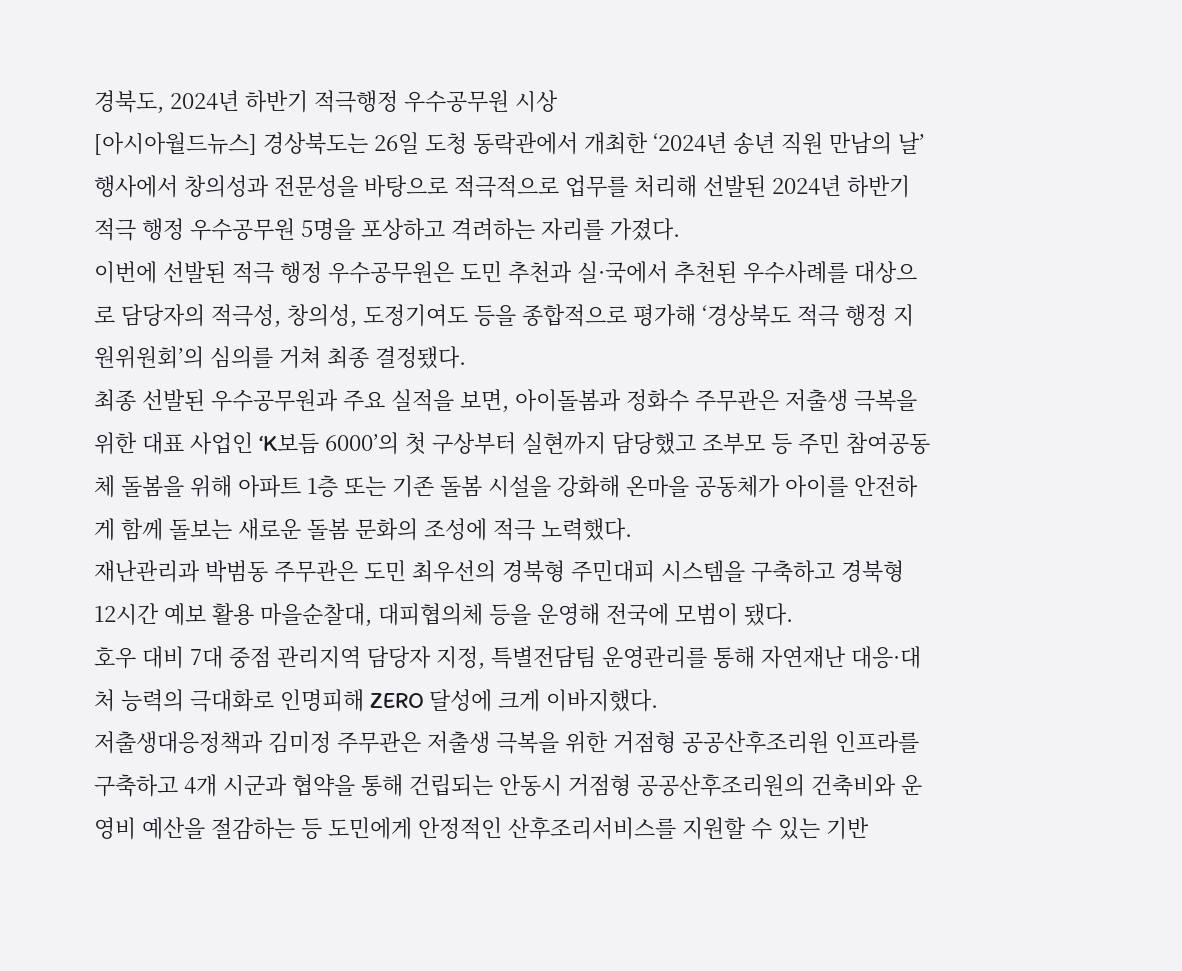경북도, 2024년 하반기 적극행정 우수공무원 시상
[아시아월드뉴스] 경상북도는 26일 도청 동락관에서 개최한 ‘2024년 송년 직원 만남의 날’ 행사에서 창의성과 전문성을 바탕으로 적극적으로 업무를 처리해 선발된 2024년 하반기 적극 행정 우수공무원 5명을 포상하고 격려하는 자리를 가졌다.
이번에 선발된 적극 행정 우수공무원은 도민 추천과 실·국에서 추천된 우수사례를 대상으로 담당자의 적극성, 창의성, 도정기여도 등을 종합적으로 평가해 ‘경상북도 적극 행정 지원위원회’의 심의를 거쳐 최종 결정됐다.
최종 선발된 우수공무원과 주요 실적을 보면, 아이돌봄과 정화수 주무관은 저출생 극복을 위한 대표 사업인 ‘K보듬 6000’의 첫 구상부터 실현까지 담당했고 조부모 등 주민 참여공동체 돌봄을 위해 아파트 1층 또는 기존 돌봄 시설을 강화해 온마을 공동체가 아이를 안전하게 함께 돌보는 새로운 돌봄 문화의 조성에 적극 노력했다.
재난관리과 박범동 주무관은 도민 최우선의 경북형 주민대피 시스템을 구축하고 경북형 12시간 예보 활용 마을순찰대, 대피협의체 등을 운영해 전국에 모범이 됐다.
호우 대비 7대 중점 관리지역 담당자 지정, 특별전담팀 운영관리를 통해 자연재난 대응·대처 능력의 극대화로 인명피해 ZERO 달성에 크게 이바지했다.
저출생대응정책과 김미정 주무관은 저출생 극복을 위한 거점형 공공산후조리원 인프라를 구축하고 4개 시군과 협약을 통해 건립되는 안동시 거점형 공공산후조리원의 건축비와 운영비 예산을 절감하는 등 도민에게 안정적인 산후조리서비스를 지원할 수 있는 기반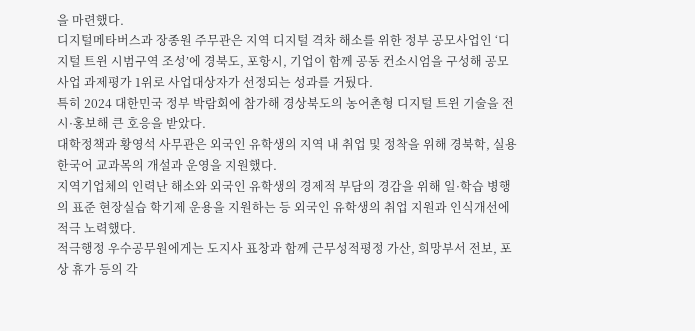을 마련했다.
디지털메타버스과 장종원 주무관은 지역 디지털 격차 해소를 위한 정부 공모사업인 ‘디지털 트윈 시범구역 조성’에 경북도, 포항시, 기업이 함께 공동 컨소시엄을 구성해 공모사업 과제평가 1위로 사업대상자가 선정되는 성과를 거뒀다.
특히 2024 대한민국 정부 박람회에 참가해 경상북도의 농어촌형 디지털 트윈 기술을 전시·홍보해 큰 호응을 받았다.
대학정책과 황영석 사무관은 외국인 유학생의 지역 내 취업 및 정착을 위해 경북학, 실용한국어 교과목의 개설과 운영을 지원했다.
지역기업체의 인력난 해소와 외국인 유학생의 경제적 부담의 경감을 위해 일·학습 병행의 표준 현장실습 학기제 운용을 지원하는 등 외국인 유학생의 취업 지원과 인식개선에 적극 노력했다.
적극행정 우수공무원에게는 도지사 표창과 함께 근무성적평정 가산, 희망부서 전보, 포상 휴가 등의 각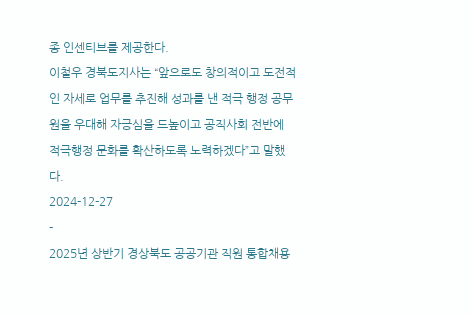종 인센티브를 제공한다.
이철우 경북도지사는 “앞으로도 창의적이고 도전적인 자세로 업무를 추진해 성과를 낸 적극 행정 공무원을 우대해 자긍심을 드높이고 공직사회 전반에 적극행정 문화를 확산하도록 노력하겠다”고 말했다.
2024-12-27
-
2025년 상반기 경상북도 공공기관 직원 통합채용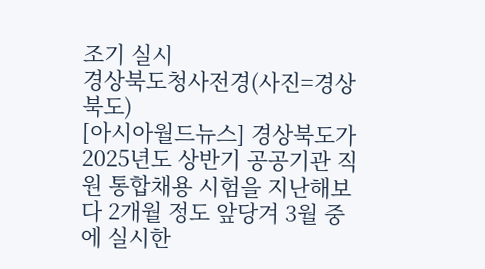조기 실시
경상북도청사전경(사진=경상북도)
[아시아월드뉴스] 경상북도가 2025년도 상반기 공공기관 직원 통합채용 시험을 지난해보다 2개월 정도 앞당겨 3월 중에 실시한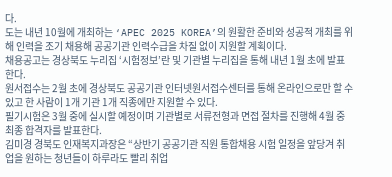다.
도는 내년 10월에 개최하는 ‘APEC 2025 KOREA’의 원활한 준비와 성공적 개최를 위해 인력을 조기 채용해 공공기관 인력수급을 차질 없이 지원할 계획이다.
채용공고는 경상북도 누리집 ‘시험정보’란 및 기관별 누리집을 통해 내년 1월 초에 발표한다.
원서접수는 2월 초에 경상북도 공공기관 인터넷원서접수센터를 통해 온라인으로만 할 수 있고 한 사람이 1개 기관 1개 직종에만 지원할 수 있다.
필기시험은 3월 중에 실시할 예정이며 기관별로 서류전형과 면접 절차를 진행해 4월 중 최종 합격자를 발표한다.
김미경 경북도 인재복지과장은 “상반기 공공기관 직원 통합채용 시험 일정을 앞당겨 취업을 원하는 청년들이 하루라도 빨리 취업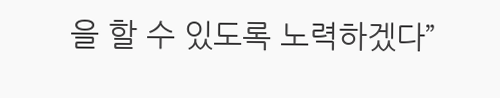을 할 수 있도록 노력하겠다”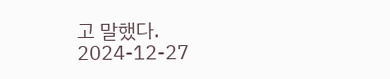고 말했다.
2024-12-27